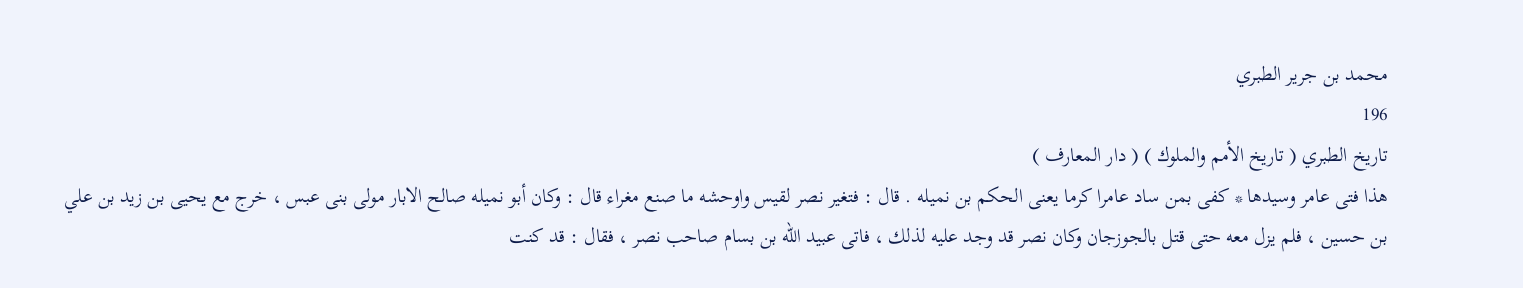محمد بن جرير الطبري
196
تاريخ الطبري ( تاريخ الأمم والملوك ) ( دار المعارف )
هذا فتى عامر وسيدها * كفى بمن ساد عامرا كرما يعنى الحكم بن نميله . قال : فتغير نصر لقيس واوحشه ما صنع مغراء قال : وكان أبو نميله صالح الابار مولى بنى عبس ، خرج مع يحيى بن زيد بن علي بن حسين ، فلم يزل معه حتى قتل بالجوزجان وكان نصر قد وجد عليه لذلك ، فاتى عبيد الله بن بسام صاحب نصر ، فقال : قد كنت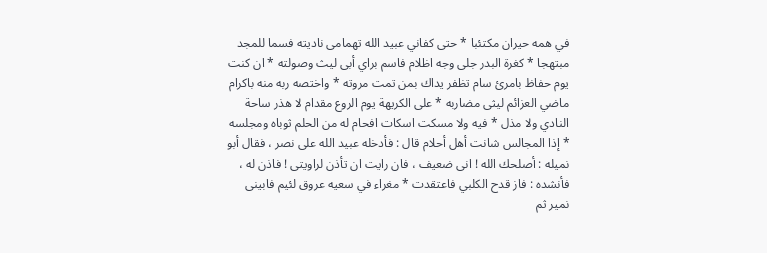في همه حيران مكتئبا * حتى كفاني عبيد الله تهمامى ناديته فسما للمجد مبتهجا * كغرة البدر جلى وجه اظلام فاسم براي أبى ليث وصولته * ان كنت يوم حفاظ بامرئ سام تظفر يداك بمن تمت مروته * واختصه ربه منه باكرام ماضي العزائم ليثى مضاربه * على الكريهة يوم الروع مقدام لا هذر ساحة النادي ولا مذل * فيه ولا مسكت اسكات افحام له من الحلم ثوباه ومجلسه * إذا المجالس شانت أهل أحلام قال : فأدخله عبيد الله على نصر ، فقال أبو نميله : أصلحك الله ! انى ضعيف ، فان رايت ان تأذن لراويتى ! فاذن له ، فأنشده : فاز قدح الكلبي فاعتقدت * مغراء في سعيه عروق لئيم فابينى نمير ثم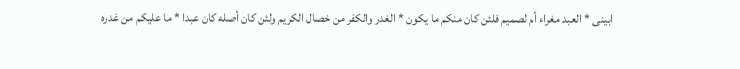ابينى * العبد مغراء أم لصميم فلئن كان منكم ما يكون * الغدر والكفر من خصال الكريم ولئن كان أصله كان عبدا * ما عليكم من غدره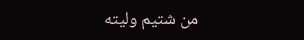من شتيم وليته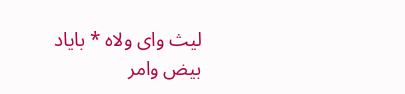ليث واى ولاه * باياد بيض وامر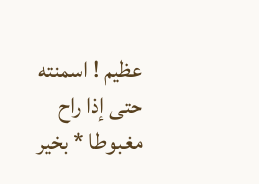عظيم ! اسمنته حتى إذا راح مغبوطا * بخير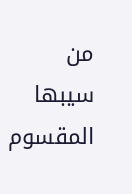من سيبها المقسوم